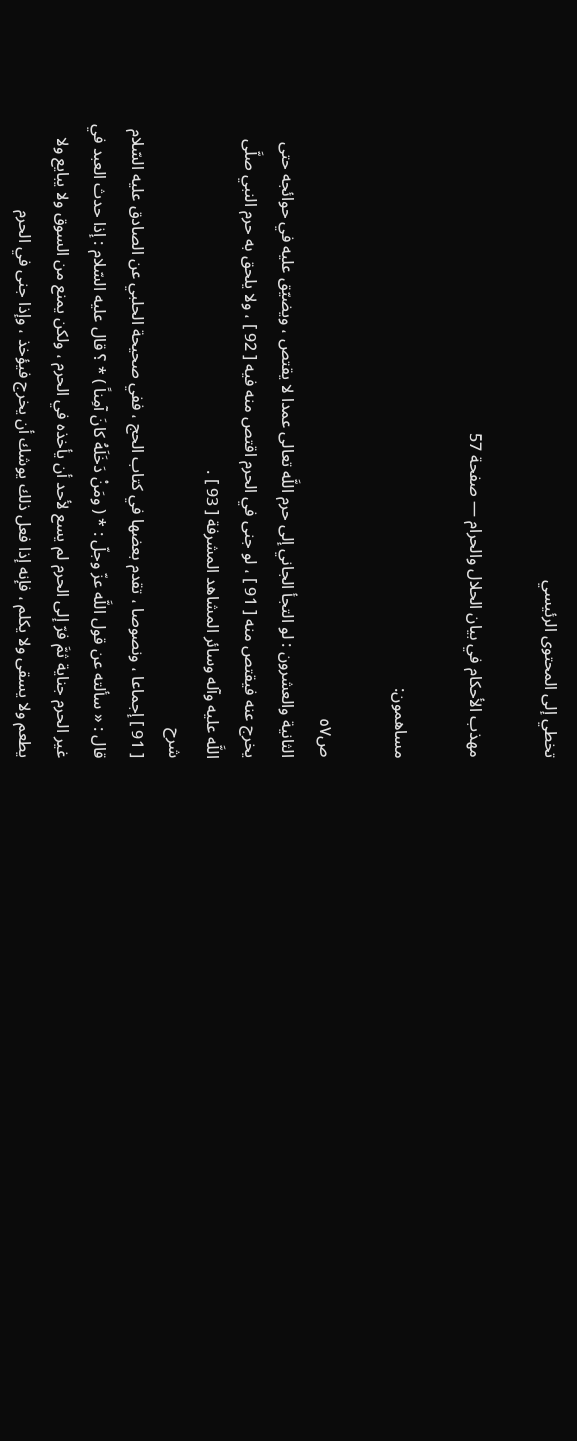تخطي إلى المحتوى الرئيسي

مهذب الأحكام في بيان الحلال والحرام — صفحة 57

مساهمون:

ص٥٧
الثانية والعشرون : لو التجأ الجاني إلى حرم اللَّه تعالى عمدا لا يقتص ، ويضيّق عليه في حوائجه حتى يخرج عنه فيقتص منه [ 91 ] ، لو جنى في الحرم اقتص منه فيه [ 92 ] ، ولا يلحق به حرم النبي صلَّى اللَّه عليه وآله وسائر المشاهد المشرفة [ 93 ] .
شرح
[ 91 ] إجماعا ، ونصوصا ، تقدم بعضها في كتاب الحج ، ففي صحيحة الحلبي عن الصادق عليه السّلام قال : « سألته عن قول اللَّه عزّ وجلّ : * ( ومَنْ دَخَلَهُ كانَ آمِناً ) * ؟ قال عليه السّلام : إذا حدث العبد في غير الحرم جناية ثمَّ فرّ إلى الحرم لم يسع لأحد أن يأخذه في الحرم ، ولكن يمنع من السوق ولا يبايع ولا يطعم ولا يسقى ولا يكلم ، فإنه إذا فعل ذلك يوشك أن يخرج فيؤخذ ، وإذا جنى في الحرم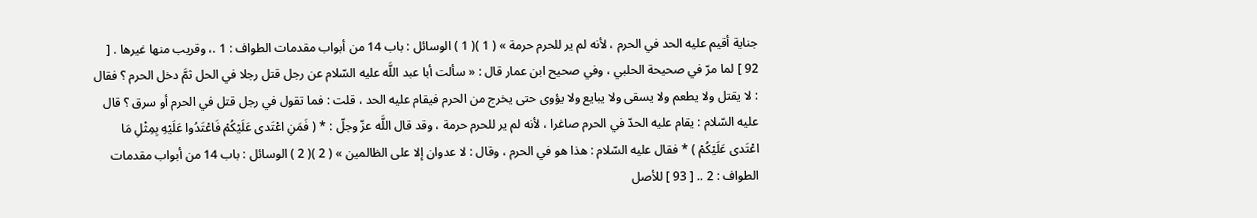جناية أقيم عليه الحد في الحرم ، لأنه لم ير للحرم حرمة » ( 1 )( 1 ) الوسائل : باب 14 من أبواب مقدمات الطواف : 1 .، وقريب منها غيرها . [ 92 ] لما مرّ في صحيحة الحلبي ، وفي صحيح ابن عمار قال : « سألت أبا عبد اللَّه عليه السّلام عن رجل قتل رجلا في الحل ثمَّ دخل الحرم ؟ فقال : لا يقتل ولا يطعم ولا يسقى ولا يبايع ولا يؤوى حتى يخرج من الحرم فيقام عليه الحد ، قلت : فما تقول في رجل قتل في الحرم أو سرق ؟ قال عليه السّلام : يقام عليه الحدّ في الحرم صاغرا ، لأنه لم ير للحرم حرمة ، وقد قال اللَّه عزّ وجلّ : * ( فَمَنِ اعْتَدى عَلَيْكُمْ فَاعْتَدُوا عَلَيْهِ بِمِثْلِ مَا اعْتَدى عَلَيْكُمْ ) * فقال عليه السّلام : هذا هو في الحرم ، وقال : لا عدوان إلا على الظالمين » ( 2 )( 2 ) الوسائل : باب 14 من أبواب مقدمات الطواف : 2 .. [ 93 ] للأصل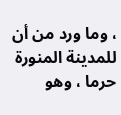، وما ورد من أن للمدينة المنورة حرما ، وهو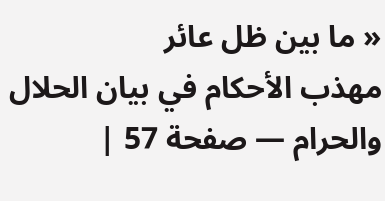« ما بين ظل عائر
مهذب الأحكام في بيان الحلال والحرام — صفحة 57 |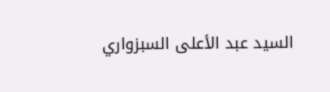السيد عبد الأعلى السبزواري